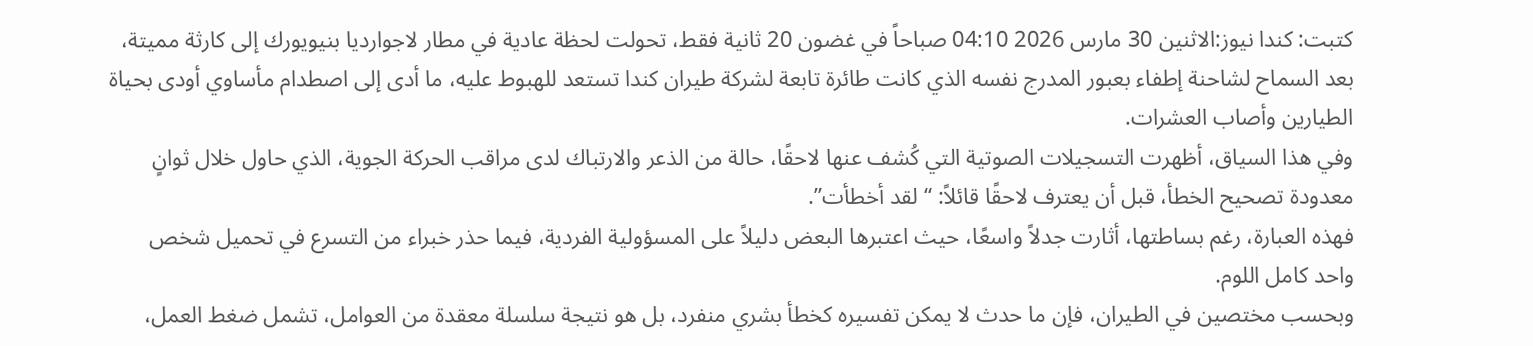كتبت: كندا نيوز:الاثنين 30 مارس 2026 04:10 صباحاً في غضون 20 ثانية فقط، تحولت لحظة عادية في مطار لاجوارديا بنيويورك إلى كارثة مميتة، بعد السماح لشاحنة إطفاء بعبور المدرج نفسه الذي كانت طائرة تابعة لشركة طيران كندا تستعد للهبوط عليه، ما أدى إلى اصطدام مأساوي أودى بحياة الطيارين وأصاب العشرات.
وفي هذا السياق، أظهرت التسجيلات الصوتية التي كُشف عنها لاحقًا، حالة من الذعر والارتباك لدى مراقب الحركة الجوية، الذي حاول خلال ثوانٍ معدودة تصحيح الخطأ، قبل أن يعترف لاحقًا قائلاً: “لقد أخطأت”.
فهذه العبارة، رغم بساطتها، أثارت جدلاً واسعًا، حيث اعتبرها البعض دليلاً على المسؤولية الفردية، فيما حذر خبراء من التسرع في تحميل شخص واحد كامل اللوم.
وبحسب مختصين في الطيران، فإن ما حدث لا يمكن تفسيره كخطأ بشري منفرد، بل هو نتيجة سلسلة معقدة من العوامل، تشمل ضغط العمل،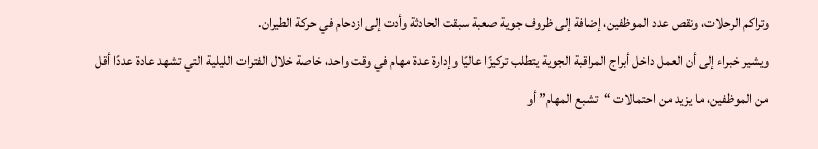وتراكم الرحلات، ونقص عدد الموظفين، إضافة إلى ظروف جوية صعبة سبقت الحادثة وأدت إلى ازدحام في حركة الطيران.
ويشير خبراء إلى أن العمل داخل أبراج المراقبة الجوية يتطلب تركيزًا عاليًا وإدارة عدة مهام في وقت واحد، خاصة خلال الفترات الليلية التي تشهد عادة عددًا أقل من الموظفين، ما يزيد من احتمالات “تشبع المهام” أو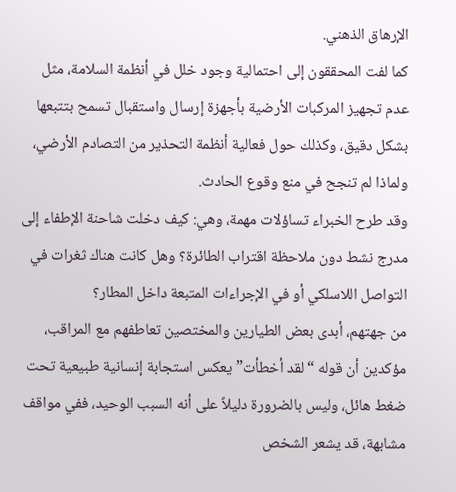الإرهاق الذهني.
كما لفت المحققون إلى احتمالية وجود خلل في أنظمة السلامة، مثل عدم تجهيز المركبات الأرضية بأجهزة إرسال واستقبال تسمح بتتبعها بشكل دقيق، وكذلك حول فعالية أنظمة التحذير من التصادم الأرضي، ولماذا لم تنجح في منع وقوع الحادث.
وقد طرح الخبراء تساؤلات مهمة، وهي: كيف دخلت شاحنة الإطفاء إلى مدرج نشط دون ملاحظة اقتراب الطائرة؟ وهل كانت هناك ثغرات في التواصل اللاسلكي أو في الإجراءات المتبعة داخل المطار؟
من جهتهم، أبدى بعض الطيارين والمختصين تعاطفهم مع المراقب، مؤكدين أن قوله “لقد أخطأت” يعكس استجابة إنسانية طبيعية تحت ضغط هائل، وليس بالضرورة دليلاً على أنه السبب الوحيد، ففي مواقف مشابهة، قد يشعر الشخص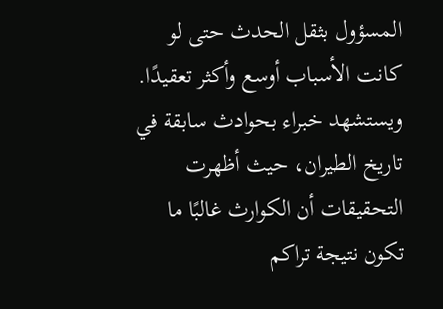المسؤول بثقل الحدث حتى لو كانت الأسباب أوسع وأكثر تعقيدًا.
ويستشهد خبراء بحوادث سابقة في تاريخ الطيران، حيث أظهرت التحقيقات أن الكوارث غالبًا ما تكون نتيجة تراكم